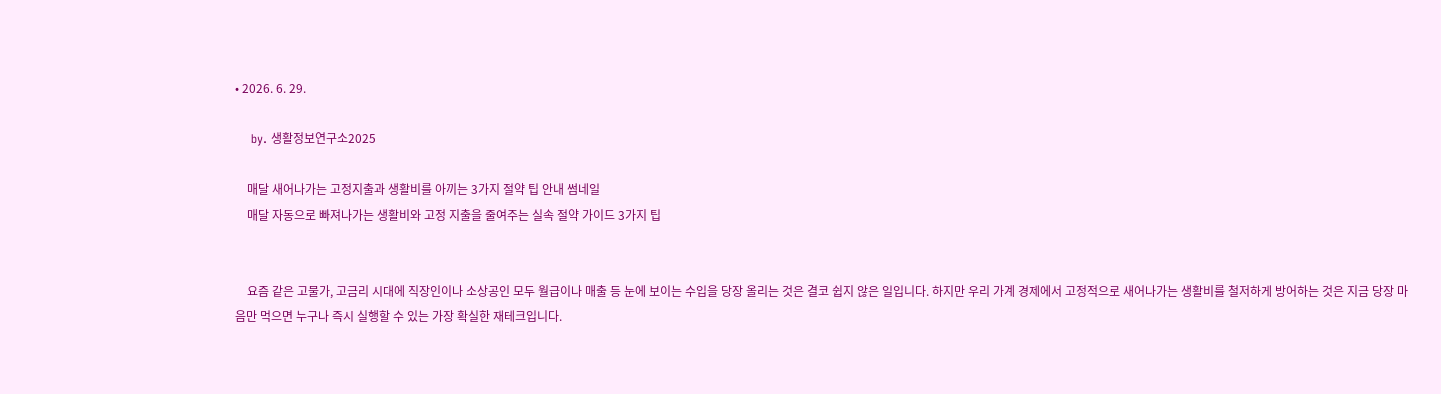• 2026. 6. 29.

    by. 생활정보연구소2025

    매달 새어나가는 고정지출과 생활비를 아끼는 3가지 절약 팁 안내 썸네일
    매달 자동으로 빠져나가는 생활비와 고정 지출을 줄여주는 실속 절약 가이드 3가지 팁


    요즘 같은 고물가, 고금리 시대에 직장인이나 소상공인 모두 월급이나 매출 등 눈에 보이는 수입을 당장 올리는 것은 결코 쉽지 않은 일입니다. 하지만 우리 가계 경제에서 고정적으로 새어나가는 생활비를 철저하게 방어하는 것은 지금 당장 마음만 먹으면 누구나 즉시 실행할 수 있는 가장 확실한 재테크입니다.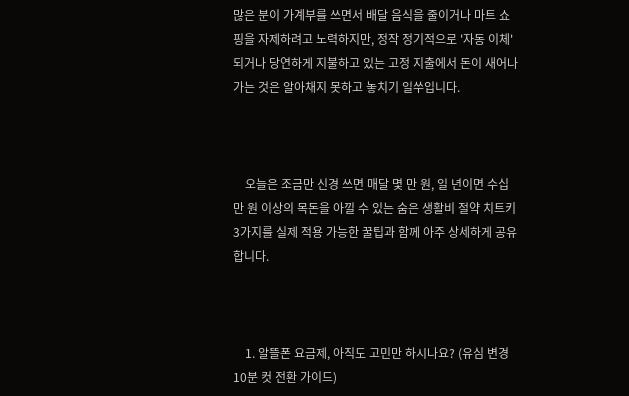많은 분이 가계부를 쓰면서 배달 음식을 줄이거나 마트 쇼핑을 자제하려고 노력하지만, 정작 정기적으로 '자동 이체'되거나 당연하게 지불하고 있는 고정 지출에서 돈이 새어나가는 것은 알아채지 못하고 놓치기 일쑤입니다.



    오늘은 조금만 신경 쓰면 매달 몇 만 원, 일 년이면 수십 만 원 이상의 목돈을 아낄 수 있는 숨은 생활비 절약 치트키 3가지를 실제 적용 가능한 꿀팁과 함께 아주 상세하게 공유합니다.



    1. 알뜰폰 요금제, 아직도 고민만 하시나요? (유심 변경 10분 컷 전환 가이드)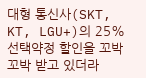대형 통신사(SKT, KT, LGU+)의 25% 선택약정 할인을 꼬박꼬박 받고 있더라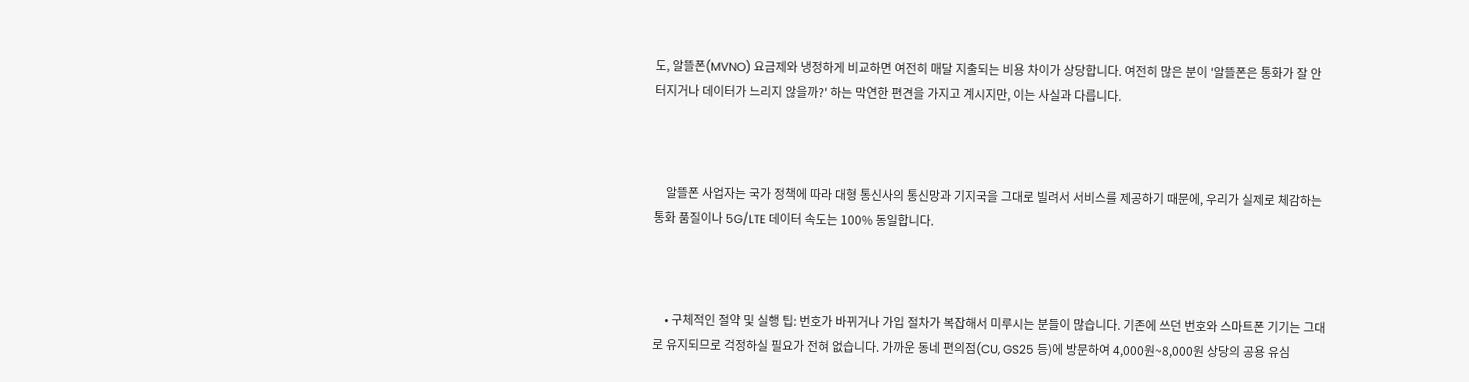도, 알뜰폰(MVNO) 요금제와 냉정하게 비교하면 여전히 매달 지출되는 비용 차이가 상당합니다. 여전히 많은 분이 '알뜰폰은 통화가 잘 안 터지거나 데이터가 느리지 않을까?' 하는 막연한 편견을 가지고 계시지만, 이는 사실과 다릅니다.



    알뜰폰 사업자는 국가 정책에 따라 대형 통신사의 통신망과 기지국을 그대로 빌려서 서비스를 제공하기 때문에, 우리가 실제로 체감하는 통화 품질이나 5G/LTE 데이터 속도는 100% 동일합니다.



    • 구체적인 절약 및 실행 팁: 번호가 바뀌거나 가입 절차가 복잡해서 미루시는 분들이 많습니다. 기존에 쓰던 번호와 스마트폰 기기는 그대로 유지되므로 걱정하실 필요가 전혀 없습니다. 가까운 동네 편의점(CU, GS25 등)에 방문하여 4,000원~8,000원 상당의 공용 유심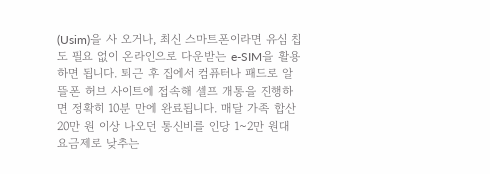(Usim)을 사 오거나, 최신 스마트폰이라면 유심 칩도 필요 없이 온라인으로 다운받는 e-SIM을 활용하면 됩니다. 퇴근 후 집에서 컴퓨터나 패드로 알뜰폰 허브 사이트에 접속해 셀프 개통을 진행하면 정확히 10분 만에 완료됩니다. 매달 가족 합산 20만 원 이상 나오던 통신비를 인당 1~2만 원대 요금제로 낮추는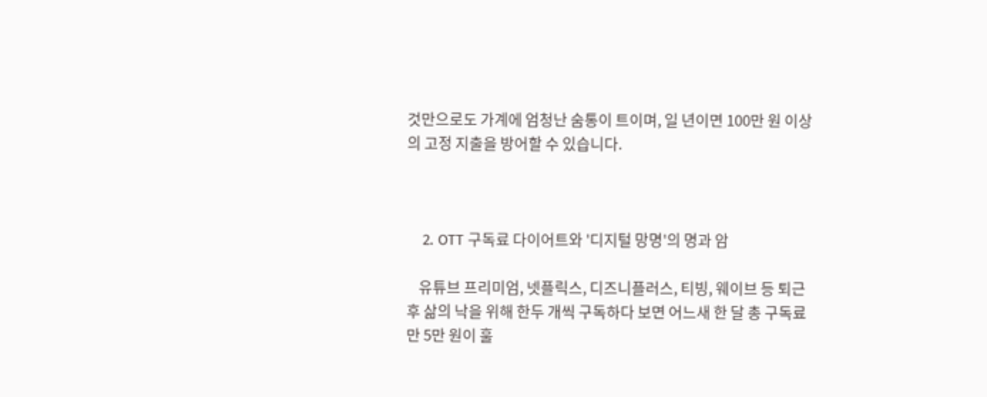것만으로도 가계에 엄청난 숨통이 트이며, 일 년이면 100만 원 이상의 고정 지출을 방어할 수 있습니다.



    2. OTT 구독료 다이어트와 '디지털 망명'의 명과 암

    유튜브 프리미엄, 넷플릭스, 디즈니플러스, 티빙, 웨이브 등 퇴근 후 삶의 낙을 위해 한두 개씩 구독하다 보면 어느새 한 달 총 구독료만 5만 원이 훌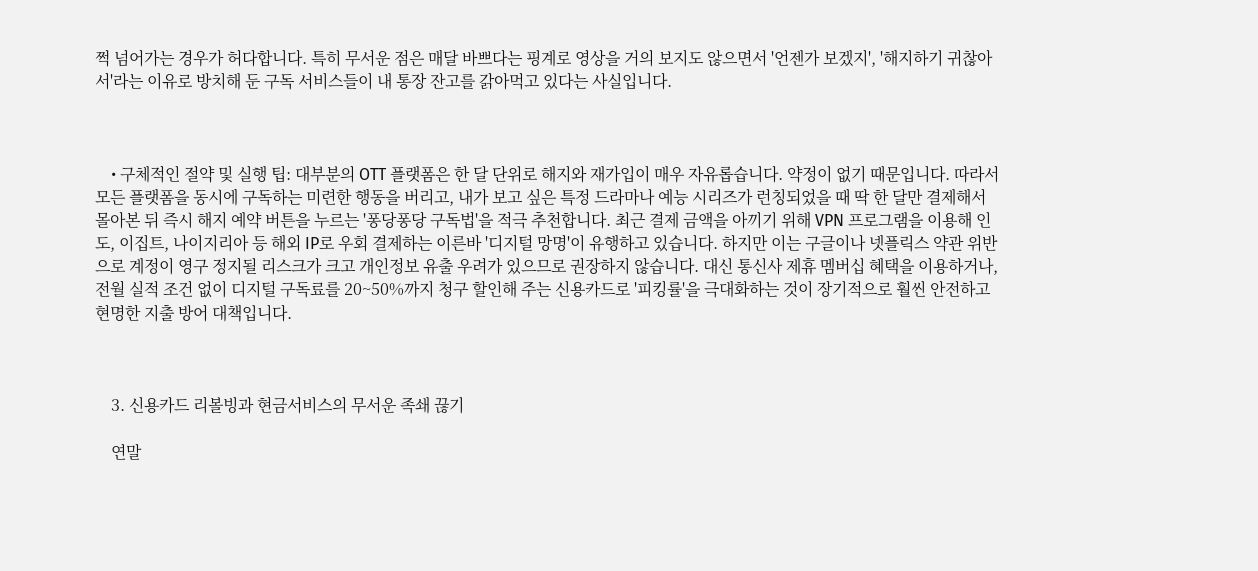쩍 넘어가는 경우가 허다합니다. 특히 무서운 점은 매달 바쁘다는 핑계로 영상을 거의 보지도 않으면서 '언젠가 보겠지', '해지하기 귀찮아서'라는 이유로 방치해 둔 구독 서비스들이 내 통장 잔고를 갉아먹고 있다는 사실입니다.



    • 구체적인 절약 및 실행 팁: 대부분의 OTT 플랫폼은 한 달 단위로 해지와 재가입이 매우 자유롭습니다. 약정이 없기 때문입니다. 따라서 모든 플랫폼을 동시에 구독하는 미련한 행동을 버리고, 내가 보고 싶은 특정 드라마나 예능 시리즈가 런칭되었을 때 딱 한 달만 결제해서 몰아본 뒤 즉시 해지 예약 버튼을 누르는 '퐁당퐁당 구독법'을 적극 추천합니다. 최근 결제 금액을 아끼기 위해 VPN 프로그램을 이용해 인도, 이집트, 나이지리아 등 해외 IP로 우회 결제하는 이른바 '디지털 망명'이 유행하고 있습니다. 하지만 이는 구글이나 넷플릭스 약관 위반으로 계정이 영구 정지될 리스크가 크고 개인정보 유출 우려가 있으므로 권장하지 않습니다. 대신 통신사 제휴 멤버십 혜택을 이용하거나, 전월 실적 조건 없이 디지털 구독료를 20~50%까지 청구 할인해 주는 신용카드로 '피킹률'을 극대화하는 것이 장기적으로 훨씬 안전하고 현명한 지출 방어 대책입니다.



    3. 신용카드 리볼빙과 현금서비스의 무서운 족쇄 끊기

    연말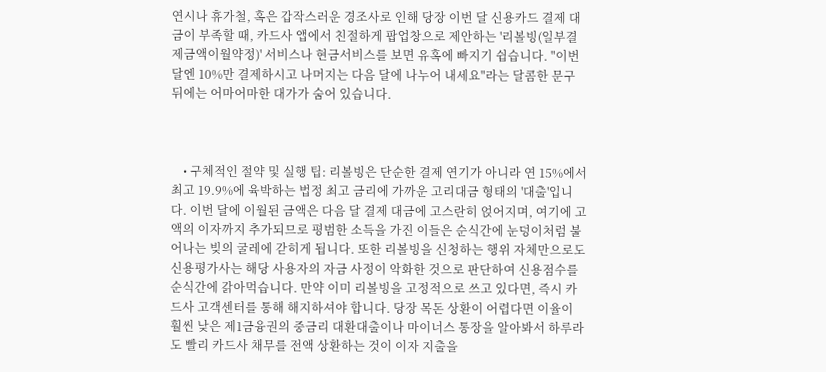연시나 휴가철, 혹은 갑작스러운 경조사로 인해 당장 이번 달 신용카드 결제 대금이 부족할 때, 카드사 앱에서 친절하게 팝업창으로 제안하는 '리볼빙(일부결제금액이월약정)' 서비스나 현금서비스를 보면 유혹에 빠지기 쉽습니다. "이번 달엔 10%만 결제하시고 나머지는 다음 달에 나누어 내세요"라는 달콤한 문구 뒤에는 어마어마한 대가가 숨어 있습니다.



    • 구체적인 절약 및 실행 팁: 리볼빙은 단순한 결제 연기가 아니라 연 15%에서 최고 19.9%에 육박하는 법정 최고 금리에 가까운 고리대금 형태의 '대출'입니다. 이번 달에 이월된 금액은 다음 달 결제 대금에 고스란히 얹어지며, 여기에 고액의 이자까지 추가되므로 평범한 소득을 가진 이들은 순식간에 눈덩이처럼 불어나는 빚의 굴레에 갇히게 됩니다. 또한 리볼빙을 신청하는 행위 자체만으로도 신용평가사는 해당 사용자의 자금 사정이 악화한 것으로 판단하여 신용점수를 순식간에 갉아먹습니다. 만약 이미 리볼빙을 고정적으로 쓰고 있다면, 즉시 카드사 고객센터를 통해 해지하셔야 합니다. 당장 목돈 상환이 어렵다면 이율이 훨씬 낮은 제1금융권의 중금리 대환대출이나 마이너스 통장을 알아봐서 하루라도 빨리 카드사 채무를 전액 상환하는 것이 이자 지출을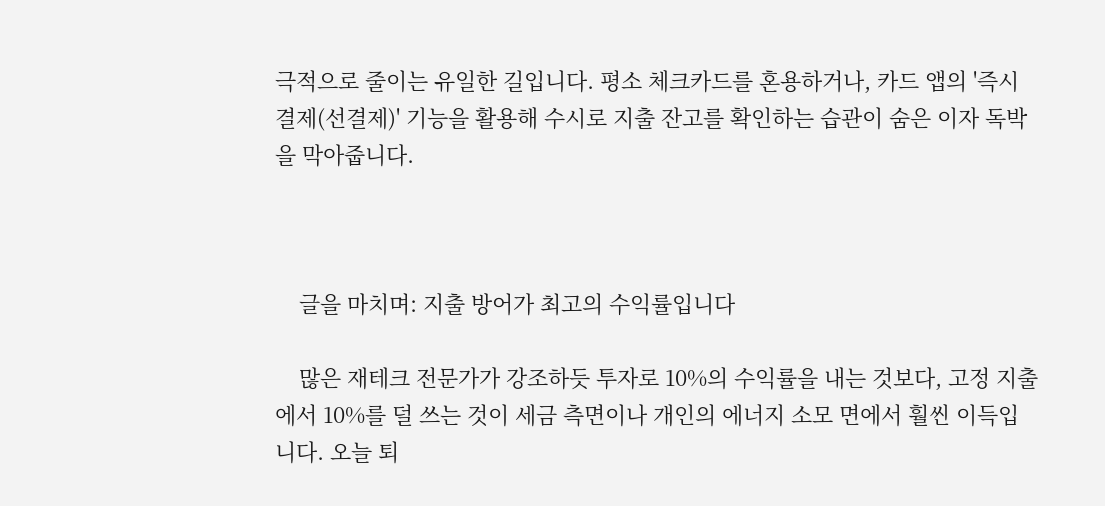극적으로 줄이는 유일한 길입니다. 평소 체크카드를 혼용하거나, 카드 앱의 '즉시 결제(선결제)' 기능을 활용해 수시로 지출 잔고를 확인하는 습관이 숨은 이자 독박을 막아줍니다.



    글을 마치며: 지출 방어가 최고의 수익률입니다

    많은 재테크 전문가가 강조하듯 투자로 10%의 수익률을 내는 것보다, 고정 지출에서 10%를 덜 쓰는 것이 세금 측면이나 개인의 에너지 소모 면에서 훨씬 이득입니다. 오늘 퇴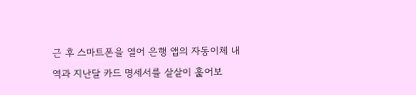근 후 스마트폰을 열어 은행 앱의 자동이체 내역과 지난달 카드 명세서를 샅샅이 훑어보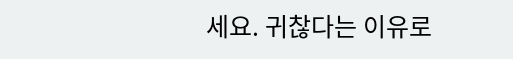세요. 귀찮다는 이유로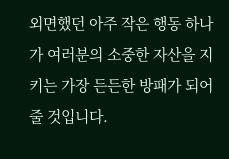외면했던 아주 작은 행동 하나가 여러분의 소중한 자산을 지키는 가장 든든한 방패가 되어줄 것입니다.